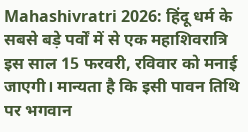Mahashivratri 2026: हिंदू धर्म के सबसे बड़े पर्वों में से एक महाशिवरात्रि इस साल 15 फरवरी, रविवार को मनाई जाएगी। मान्यता है कि इसी पावन तिथि पर भगवान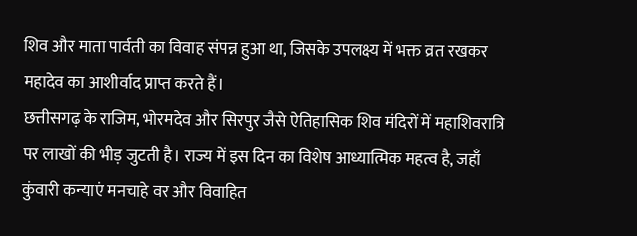शिव और माता पार्वती का विवाह संपन्न हुआ था, जिसके उपलक्ष्य में भक्त व्रत रखकर महादेव का आशीर्वाद प्राप्त करते हैं।
छत्तीसगढ़ के राजिम, भोरमदेव और सिरपुर जैसे ऐतिहासिक शिव मंदिरों में महाशिवरात्रि पर लाखों की भीड़ जुटती है। राज्य में इस दिन का विशेष आध्यात्मिक महत्व है, जहाँ कुंवारी कन्याएं मनचाहे वर और विवाहित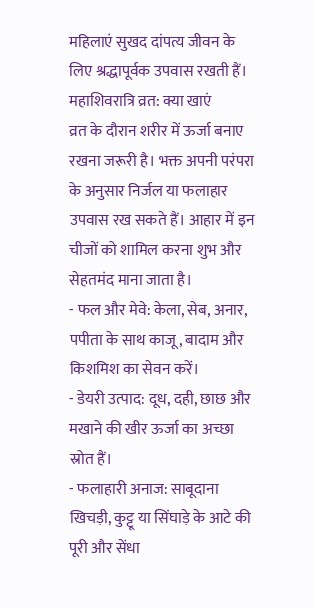महिलाएं सुखद दांपत्य जीवन के लिए श्रद्धापूर्वक उपवास रखती हैं।
महाशिवरात्रि व्रत: क्या खाएं
व्रत के दौरान शरीर में ऊर्जा बनाए रखना जरूरी है। भक्त अपनी परंपरा के अनुसार निर्जल या फलाहार उपवास रख सकते हैं। आहार में इन चीजों को शामिल करना शुभ और सेहतमंद माना जाता है।
- फल और मेवे: केला, सेब, अनार, पपीता के साथ काजू, बादाम और किशमिश का सेवन करें।
- डेयरी उत्पाद: दूध, दही, छाछ और मखाने की खीर ऊर्जा का अच्छा स्रोत हैं।
- फलाहारी अनाज: साबूदाना खिचड़ी, कुट्टू या सिंघाड़े के आटे की पूरी और सेंधा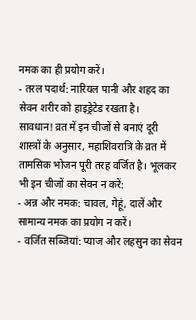नमक का ही प्रयोग करें।
- तरल पदार्थ: नारियल पानी और शहद का सेवन शरीर को हाइड्रेटेड रखता है।
सावधान! व्रत में इन चीजों से बनाएं दूरी
शास्त्रों के अनुसार, महाशिवरात्रि के व्रत में तामसिक भोजन पूरी तरह वर्जित है। भूलकर भी इन चीजों का सेवन न करें:
- अन्न और नमक: चावल, गेहूं, दालें और सामान्य नमक का प्रयोग न करें।
- वर्जित सब्जियां: प्याज और लहसुन का सेवन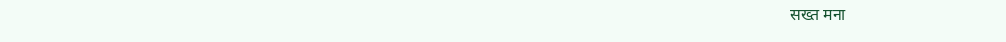सख्त मना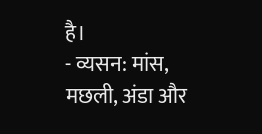है।
- व्यसन: मांस, मछली, अंडा और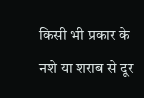किसी भी प्रकार के नशे या शराब से दूर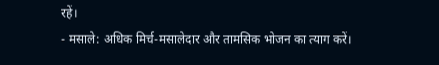रहें।
- मसाले: अधिक मिर्च-मसालेदार और तामसिक भोजन का त्याग करें।